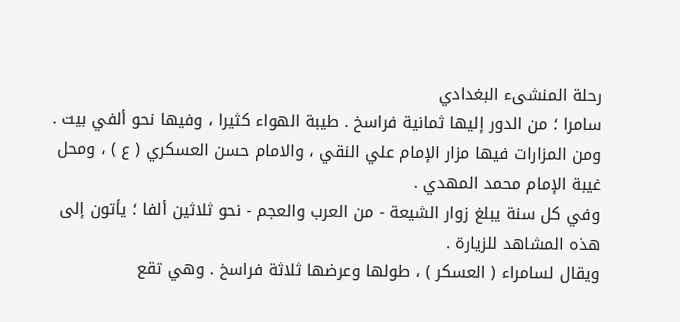رحلة المنشىء البغدادي
سامرا ؛ من الدور إليها ثمانية فراسخ . طيبة الهواء كثيرا ، وفيها نحو ألفي بيت .
ومن المزارات فيها مزار الإمام علي النقي ، والامام حسن العسكري ( ع ) ، ومحل غيبة الإمام محمد المهدي .
وفي كل سنة يبلغ زوار الشيعة - من العرب والعجم - نحو ثلاثين ألفا ؛ يأتون إلى هذه المشاهد للزيارة .
ويقال لسامراء ( العسكر ) ، طولها وعرضها ثلاثة فراسخ . وهي تقع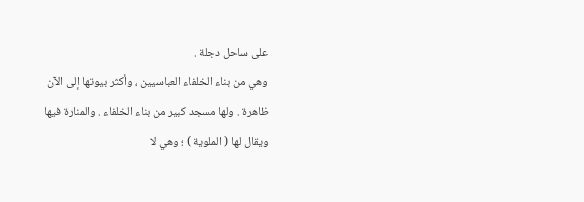على ساحل دجلة .
وهي من بناء الخلفاء العباسيين ، وأكثر بيوتها إلى الآن ظاهرة . ولها مسجد كبير من بناء الخلفاء . والمنارة فيها ويقال لها ( الملوية ) ؛ وهي لا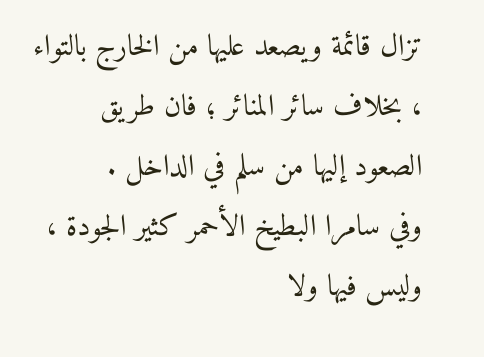تزال قائمة ويصعد عليها من الخارج بالتواء ، بخلاف سائر المنائر ؛ فان طريق الصعود إليها من سلم في الداخل .
وفي سامرا البطيخ الأحمر كثير الجودة ، وليس فيها ولا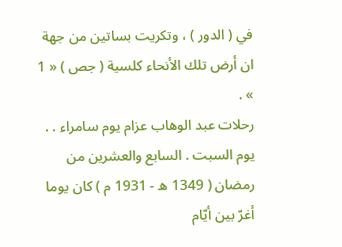في ( الدور ) ، وتكريت بساتين من جهة ان أرض تلك الأنحاء كلسية ( جص ) « 1 » .
رحلات عبد الوهاب عزام يوم سامراء . .
يوم السبت . السابع والعشرين من رمضان ( 1349 ه - 1931 م ) كان يوما أغرّ بين أيّام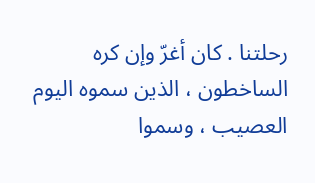رحلتنا . كان أغرّ وإن كره الساخطون ، الذين سموه اليوم العصيب ، وسموا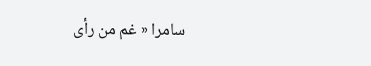سامرا « غم من رأى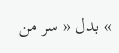» بدل « سر من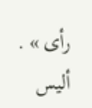رأى » . أليس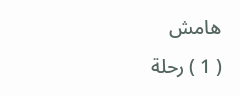هامش
( 1 ) رحلة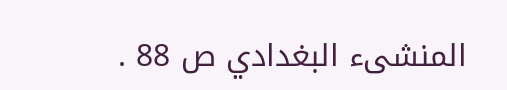المنشىء البغدادي ص 88 .